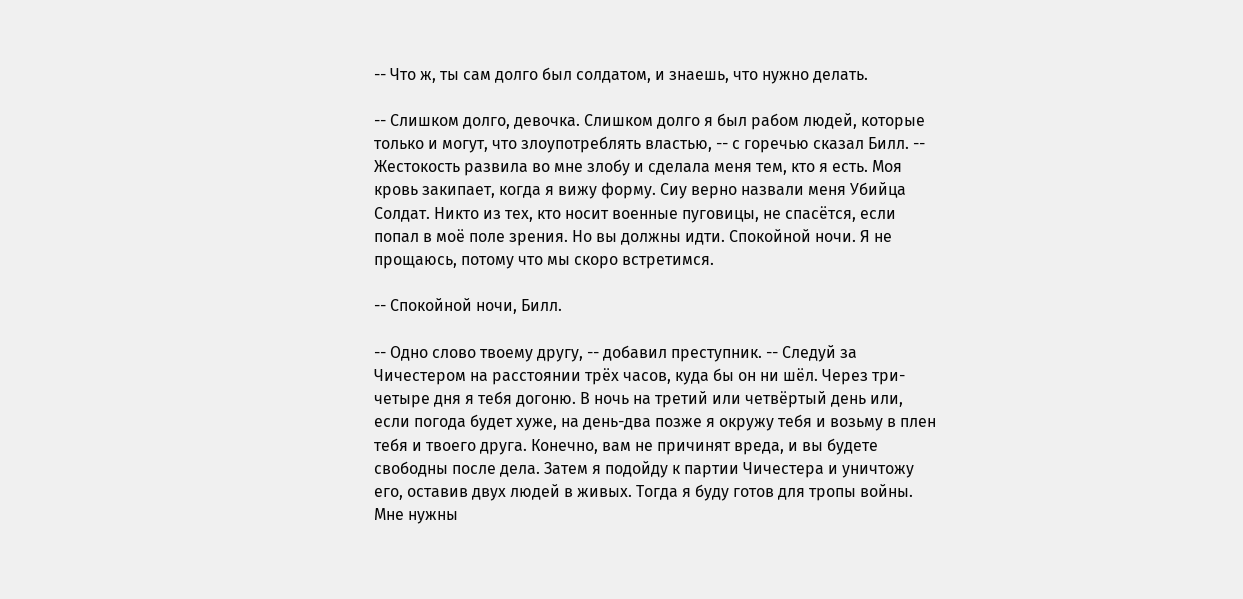-- Что ж, ты сам долго был солдатом, и знаешь, что нужно делать.

-- Слишком долго, девочка. Слишком долго я был рабом людей, которые только и могут, что злоупотреблять властью, -- с горечью сказал Билл. -- Жестокость развила во мне злобу и сделала меня тем, кто я есть. Моя кровь закипает, когда я вижу форму. Сиу верно назвали меня Убийца Солдат. Никто из тех, кто носит военные пуговицы, не спасётся, если попал в моё поле зрения. Но вы должны идти. Спокойной ночи. Я не прощаюсь, потому что мы скоро встретимся.

-- Спокойной ночи, Билл.

-- Одно слово твоему другу, -- добавил преступник. -- Следуй за Чичестером на расстоянии трёх часов, куда бы он ни шёл. Через три-четыре дня я тебя догоню. В ночь на третий или четвёртый день или, если погода будет хуже, на день-два позже я окружу тебя и возьму в плен тебя и твоего друга. Конечно, вам не причинят вреда, и вы будете свободны после дела. Затем я подойду к партии Чичестера и уничтожу его, оставив двух людей в живых. Тогда я буду готов для тропы войны. Мне нужны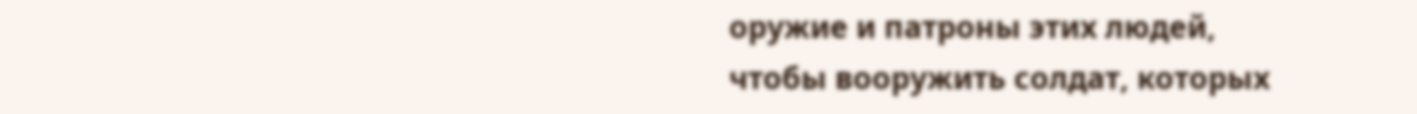оружие и патроны этих людей, чтобы вооружить солдат, которых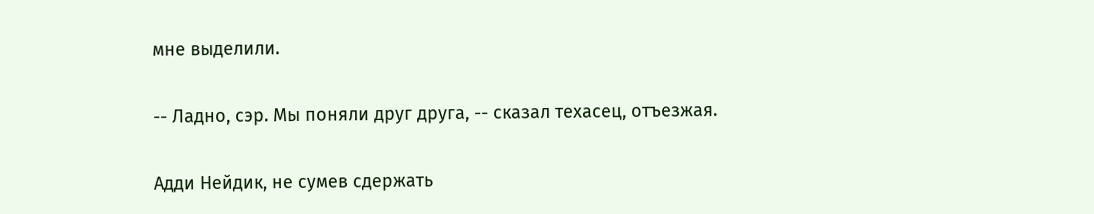мне выделили.

-- Ладно, сэр. Мы поняли друг друга, -- сказал техасец, отъезжая.

Адди Нейдик, не сумев сдержать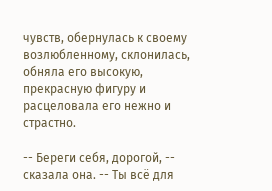чувств, обернулась к своему возлюбленному, склонилась, обняла его высокую, прекрасную фигуру и расцеловала его нежно и страстно.

-- Береги себя, дорогой, -- сказала она. -- Ты всё для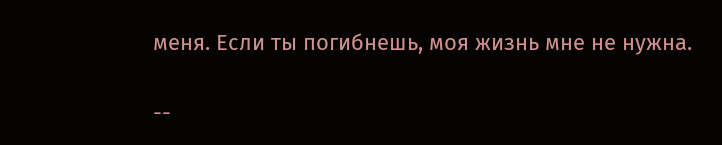меня. Если ты погибнешь, моя жизнь мне не нужна.

--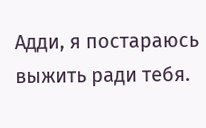Адди, я постараюсь выжить ради тебя.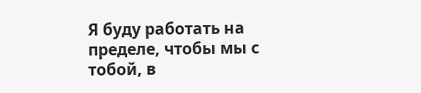Я буду работать на пределе, чтобы мы с тобой, в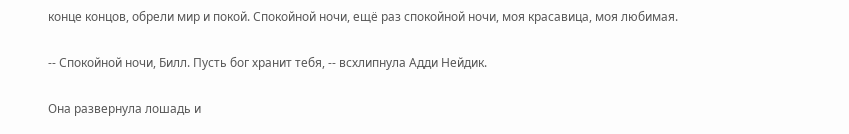конце концов, обрели мир и покой. Спокойной ночи, ещё раз спокойной ночи, моя красавица, моя любимая.

-- Спокойной ночи, Билл. Пусть бог хранит тебя, -- всхлипнула Адди Нейдик.

Она развернула лошадь и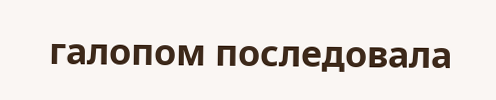галопом последовала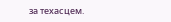за техасцем.